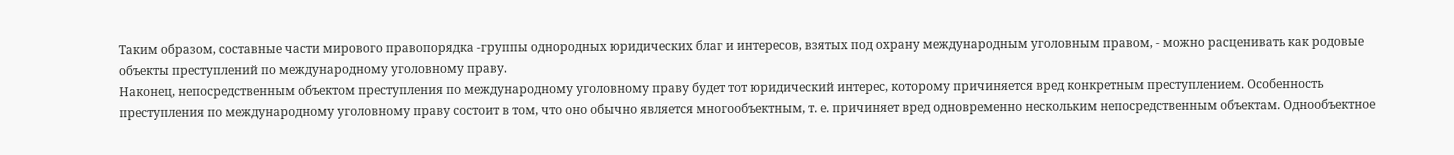Таким образом, составные части мирового правопорядка -группы однородных юридических благ и интересов, взятых под охрану международным уголовным правом, - можно расценивать как родовые объекты преступлений по международному уголовному праву.
Наконец, непосредственным объектом преступления по международному уголовному праву будет тот юридический интерес, которому причиняется вред конкретным преступлением. Особенность преступления по международному уголовному праву состоит в том, что оно обычно является многообъектным, т. е. причиняет вред одновременно нескольким непосредственным объектам. Однообъектное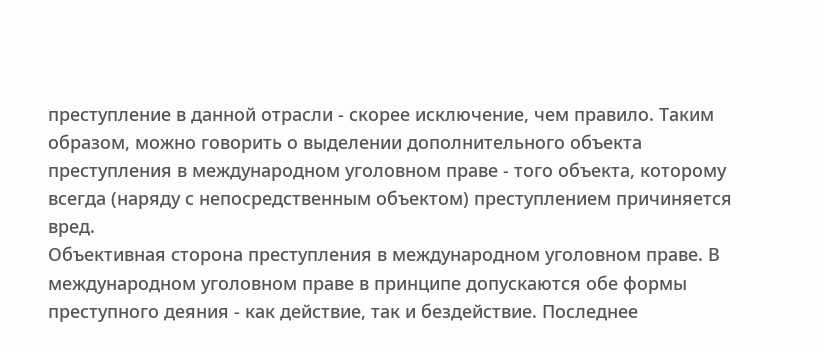преступление в данной отрасли - скорее исключение, чем правило. Таким образом, можно говорить о выделении дополнительного объекта преступления в международном уголовном праве - того объекта, которому всегда (наряду с непосредственным объектом) преступлением причиняется вред.
Объективная сторона преступления в международном уголовном праве. В международном уголовном праве в принципе допускаются обе формы преступного деяния - как действие, так и бездействие. Последнее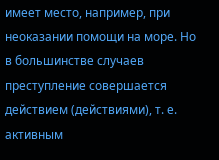имеет место, например, при неоказании помощи на море. Но в большинстве случаев преступление совершается действием (действиями), т. е. активным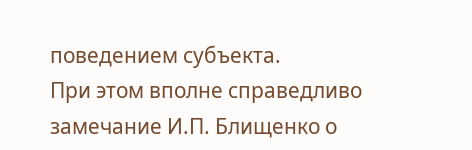поведением субъекта.
При этом вполне справедливо замечание И.П. Блищенко о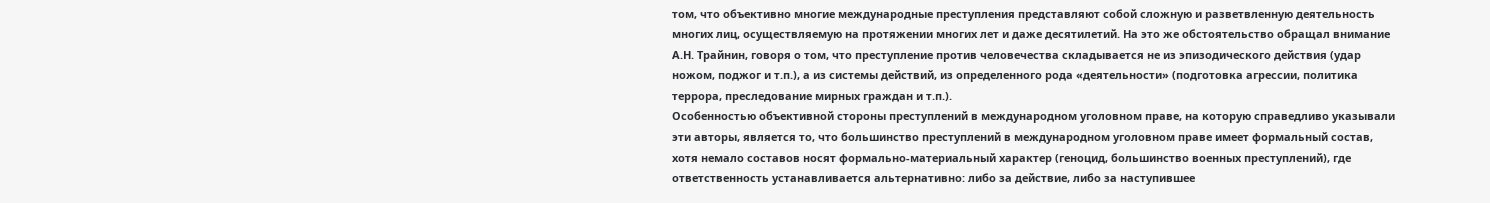том, что объективно многие международные преступления представляют собой сложную и разветвленную деятельность многих лиц, осуществляемую на протяжении многих лет и даже десятилетий. На это же обстоятельство обращал внимание А.Н. Трайнин, говоря о том, что преступление против человечества складывается не из эпизодического действия (удар ножом, поджог и т.п.), а из системы действий, из определенного рода «деятельности» (подготовка агрессии, политика террора, преследование мирных граждан и т.п.).
Особенностью объективной стороны преступлений в международном уголовном праве, на которую справедливо указывали эти авторы, является то, что большинство преступлений в международном уголовном праве имеет формальный состав, хотя немало составов носят формально-материальный характер (геноцид, большинство военных преступлений), где ответственность устанавливается альтернативно: либо за действие, либо за наступившее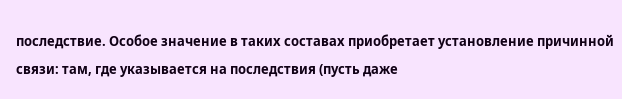последствие. Особое значение в таких составах приобретает установление причинной связи: там, где указывается на последствия (пусть даже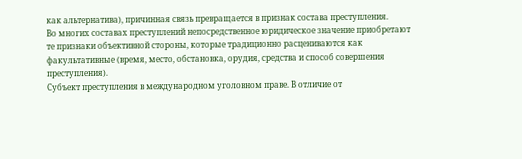как альтернатива), причинная связь превращается в признак состава преступления.
Во многих составах преступлений непосредственное юридическое значение приобретают те признаки объективной стороны, которые традиционно расцениваются как факультативные (время, место, обстановка, орудия, средства и способ совершения преступления).
Субъект преступления в международном уголовном праве. В отличие от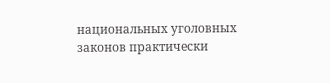национальных уголовных законов практически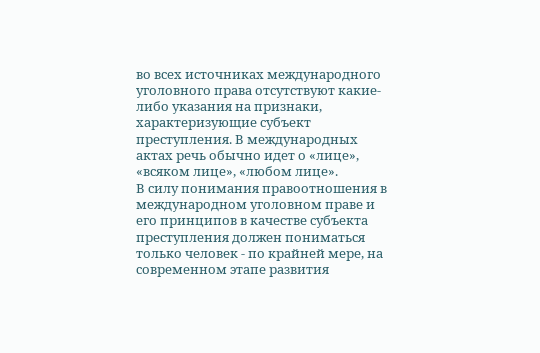во всех источниках международного уголовного права отсутствуют какие-либо указания на признаки, характеризующие субъект преступления. В международных актах речь обычно идет о «лице», «всяком лице», «любом лице».
В силу понимания правоотношения в международном уголовном праве и его принципов в качестве субъекта преступления должен пониматься только человек - по крайней мере, на современном этапе развития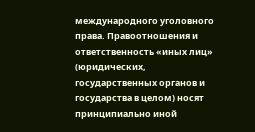международного уголовного права. Правоотношения и ответственность «иных лиц» (юридических, государственных органов и государства в целом) носят принципиально иной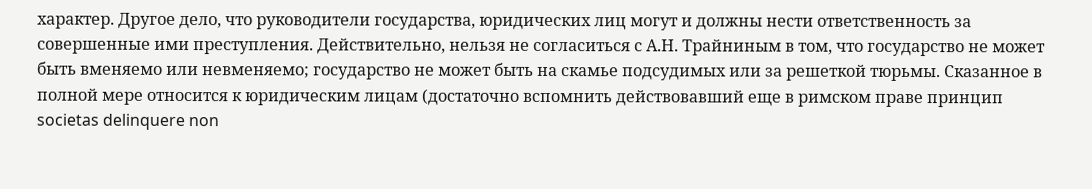характер. Другое дело, что руководители государства, юридических лиц могут и должны нести ответственность за совершенные ими преступления. Действительно, нельзя не согласиться с А.Н. Трайниным в том, что государство не может быть вменяемо или невменяемо; государство не может быть на скамье подсудимых или за решеткой тюрьмы. Сказанное в полной мере относится к юридическим лицам (достаточно вспомнить действовавший еще в римском праве принцип societas delinquere non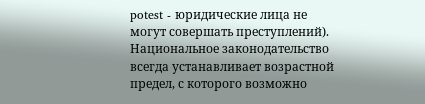potest - юридические лица не могут совершать преступлений).
Национальное законодательство всегда устанавливает возрастной предел, с которого возможно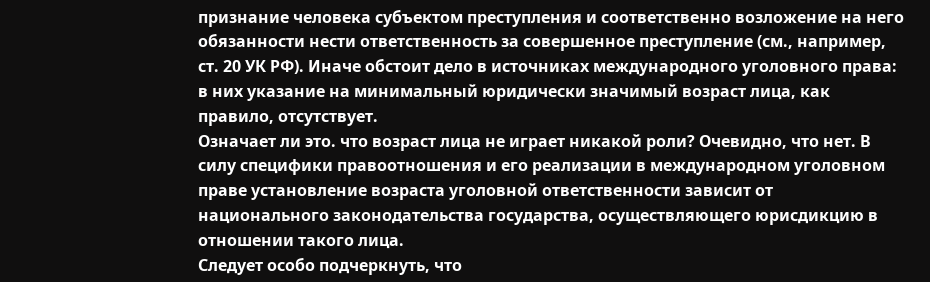признание человека субъектом преступления и соответственно возложение на него обязанности нести ответственность за совершенное преступление (см., например, ст. 20 УК РФ). Иначе обстоит дело в источниках международного уголовного права: в них указание на минимальный юридически значимый возраст лица, как правило, отсутствует.
Означает ли это. что возраст лица не играет никакой роли? Очевидно, что нет. В силу специфики правоотношения и его реализации в международном уголовном праве установление возраста уголовной ответственности зависит от национального законодательства государства, осуществляющего юрисдикцию в отношении такого лица.
Следует особо подчеркнуть, что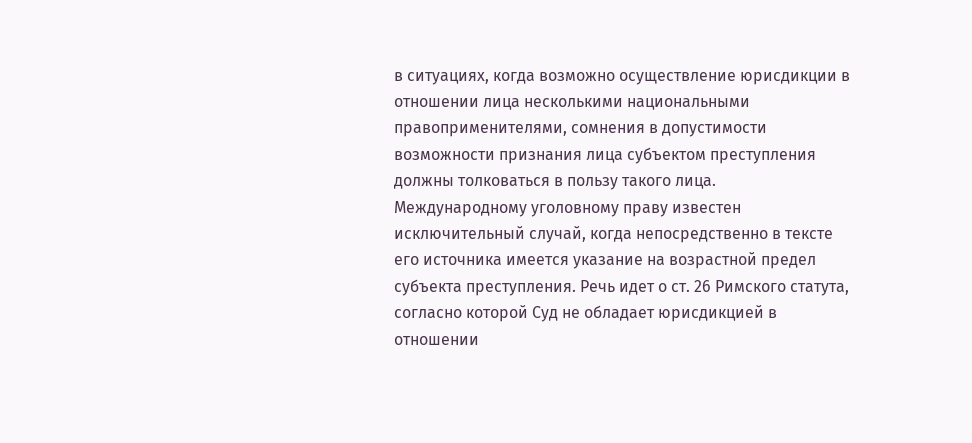в ситуациях, когда возможно осуществление юрисдикции в отношении лица несколькими национальными правоприменителями, сомнения в допустимости возможности признания лица субъектом преступления должны толковаться в пользу такого лица.
Международному уголовному праву известен исключительный случай, когда непосредственно в тексте его источника имеется указание на возрастной предел субъекта преступления. Речь идет о ст. 26 Римского статута, согласно которой Суд не обладает юрисдикцией в отношении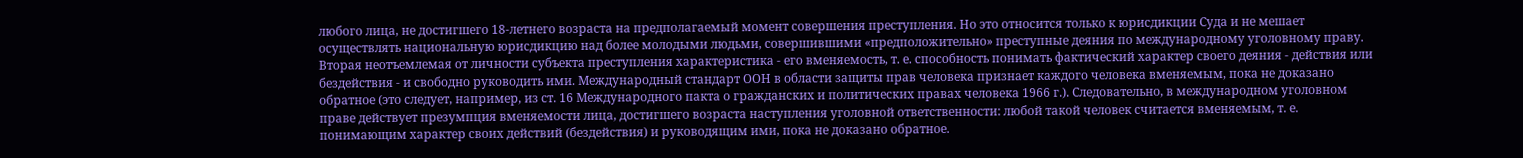любого лица, не достигшего 18-летнего возраста на предполагаемый момент совершения преступления. Но это относится только к юрисдикции Суда и не мешает осуществлять национальную юрисдикцию над более молодыми людьми, совершившими «предположительно» преступные деяния по международному уголовному праву.
Вторая неотъемлемая от личности субъекта преступления характеристика - его вменяемость, т. е. способность понимать фактический характер своего деяния - действия или бездействия - и свободно руководить ими. Международный стандарт ООН в области защиты прав человека признает каждого человека вменяемым, пока не доказано обратное (это следует, например, из ст. 16 Международного пакта о гражданских и политических правах человека 1966 г.). Следовательно, в международном уголовном праве действует презумпция вменяемости лица, достигшего возраста наступления уголовной ответственности: любой такой человек считается вменяемым, т. е. понимающим характер своих действий (бездействия) и руководящим ими, пока не доказано обратное.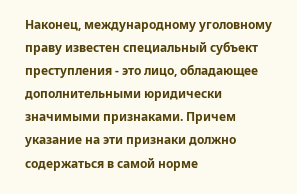Наконец, международному уголовному праву известен специальный субъект преступления - это лицо, обладающее дополнительными юридически значимыми признаками. Причем указание на эти признаки должно содержаться в самой норме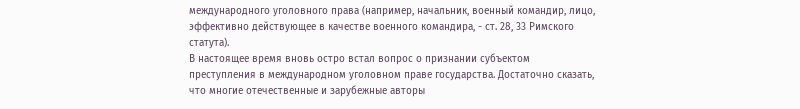международного уголовного права (например, начальник, военный командир, лицо, эффективно действующее в качестве военного командира, - ст. 28, 33 Римского статута).
В настоящее время вновь остро встал вопрос о признании субъектом преступления в международном уголовном праве государства. Достаточно сказать, что многие отечественные и зарубежные авторы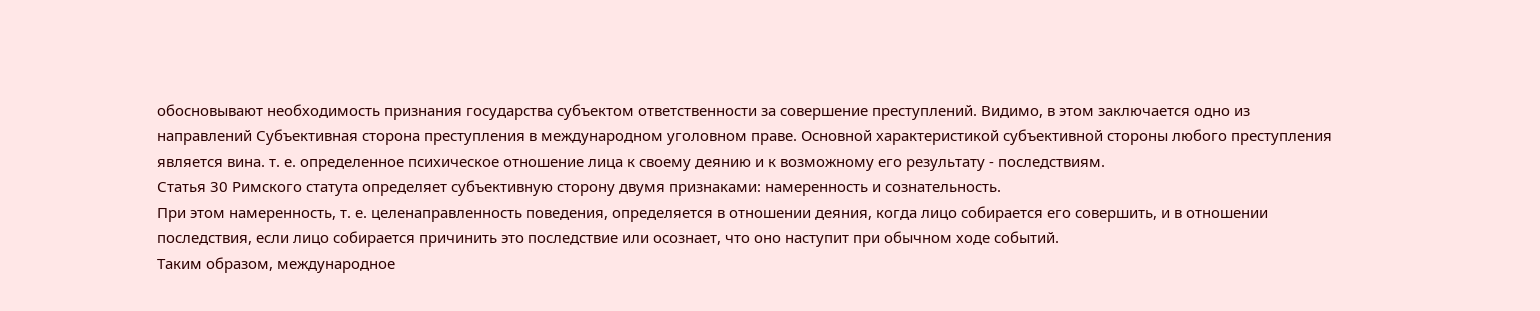обосновывают необходимость признания государства субъектом ответственности за совершение преступлений. Видимо, в этом заключается одно из направлений Субъективная сторона преступления в международном уголовном праве. Основной характеристикой субъективной стороны любого преступления является вина. т. е. определенное психическое отношение лица к своему деянию и к возможному его результату - последствиям.
Статья 30 Римского статута определяет субъективную сторону двумя признаками: намеренность и сознательность.
При этом намеренность, т. е. целенаправленность поведения, определяется в отношении деяния, когда лицо собирается его совершить, и в отношении последствия, если лицо собирается причинить это последствие или осознает, что оно наступит при обычном ходе событий.
Таким образом, международное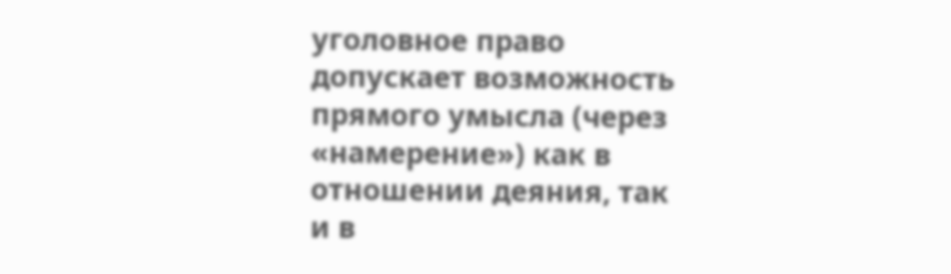уголовное право допускает возможность прямого умысла (через «намерение») как в отношении деяния, так и в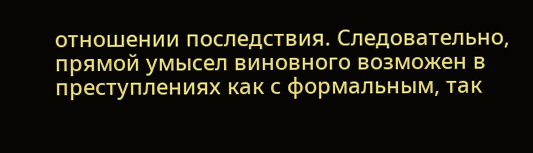отношении последствия. Следовательно, прямой умысел виновного возможен в преступлениях как с формальным, так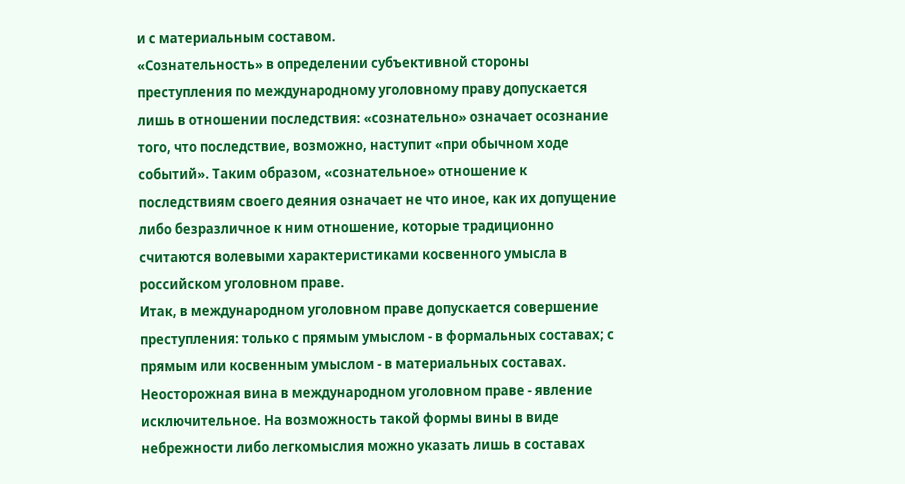и с материальным составом.
«Сознательность» в определении субъективной стороны преступления по международному уголовному праву допускается лишь в отношении последствия: «сознательно» означает осознание того, что последствие, возможно, наступит «при обычном ходе событий». Таким образом, «сознательное» отношение к последствиям своего деяния означает не что иное, как их допущение либо безразличное к ним отношение, которые традиционно считаются волевыми характеристиками косвенного умысла в российском уголовном праве.
Итак, в международном уголовном праве допускается совершение преступления: только с прямым умыслом - в формальных составах; с прямым или косвенным умыслом - в материальных составах.
Неосторожная вина в международном уголовном праве - явление исключительное. На возможность такой формы вины в виде небрежности либо легкомыслия можно указать лишь в составах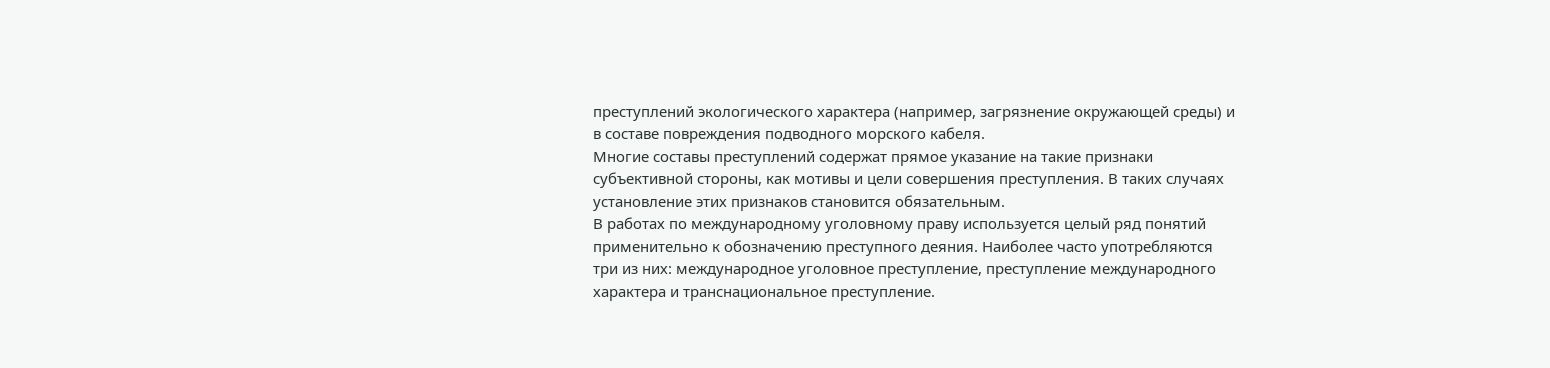преступлений экологического характера (например, загрязнение окружающей среды) и в составе повреждения подводного морского кабеля.
Многие составы преступлений содержат прямое указание на такие признаки субъективной стороны, как мотивы и цели совершения преступления. В таких случаях установление этих признаков становится обязательным.
В работах по международному уголовному праву используется целый ряд понятий применительно к обозначению преступного деяния. Наиболее часто употребляются три из них: международное уголовное преступление, преступление международного характера и транснациональное преступление.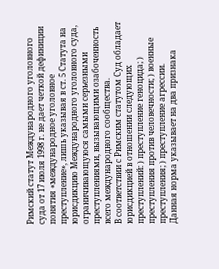Римский статут Международного уголовного суда от 17 июля 1998 г. не дает четкой дефиниции понятия «международное уголовное преступление», лишь указывая в ст. 5 Статута на юрисдикцию Международного уголовного суда, ограничивающуюся самыми серьезными преступлениями, вызывающими озабоченность всего международного сообщества.
В соответствии с Римским статутом Суд обладает юрисдикцией в отношении следующих преступлений: ) преступление геноцида; ) преступления против человечности; ) военные преступления; ) преступление агрессии.
Данная норма указывает на два признака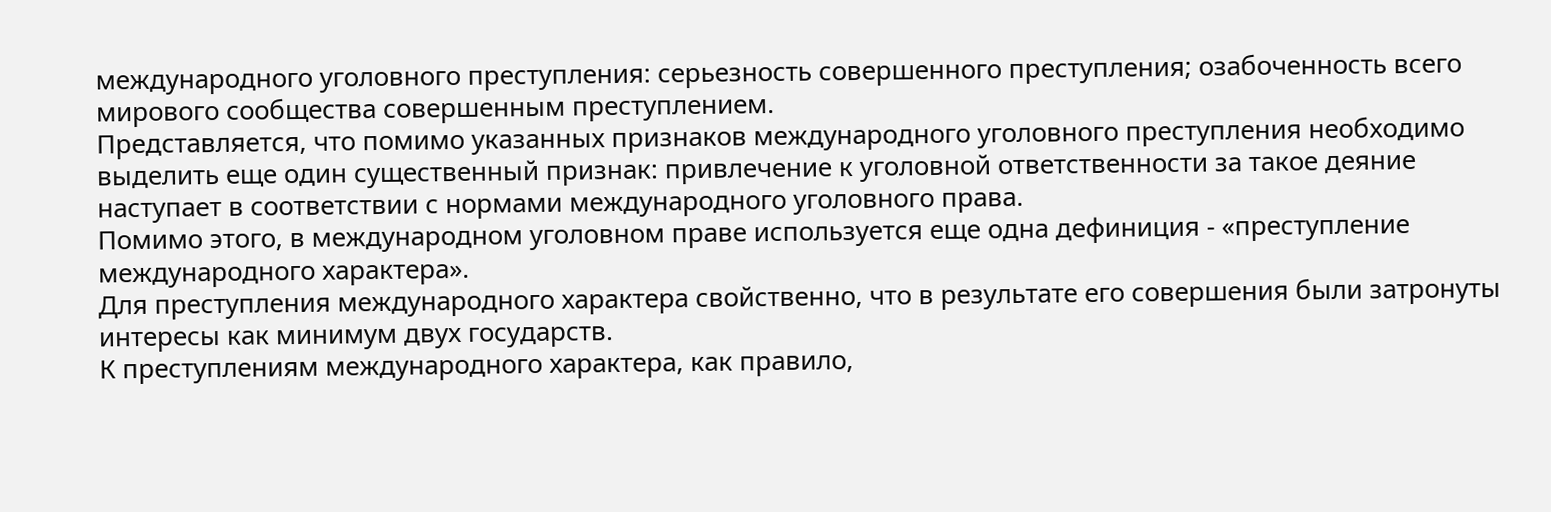международного уголовного преступления: серьезность совершенного преступления; озабоченность всего мирового сообщества совершенным преступлением.
Представляется, что помимо указанных признаков международного уголовного преступления необходимо выделить еще один существенный признак: привлечение к уголовной ответственности за такое деяние наступает в соответствии с нормами международного уголовного права.
Помимо этого, в международном уголовном праве используется еще одна дефиниция - «преступление международного характера».
Для преступления международного характера свойственно, что в результате его совершения были затронуты интересы как минимум двух государств.
К преступлениям международного характера, как правило,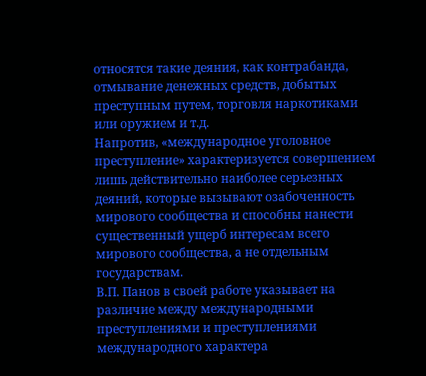относятся такие деяния, как контрабанда, отмывание денежных средств, добытых преступным путем, торговля наркотиками или оружием и т.д.
Напротив, «международное уголовное преступление» характеризуется совершением лишь действительно наиболее серьезных деяний, которые вызывают озабоченность мирового сообщества и способны нанести существенный ущерб интересам всего мирового сообщества, а не отдельным государствам.
В.П. Панов в своей работе указывает на различие между международными преступлениями и преступлениями международного характера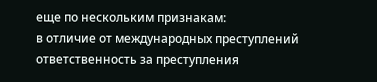еще по нескольким признакам:
в отличие от международных преступлений ответственность за преступления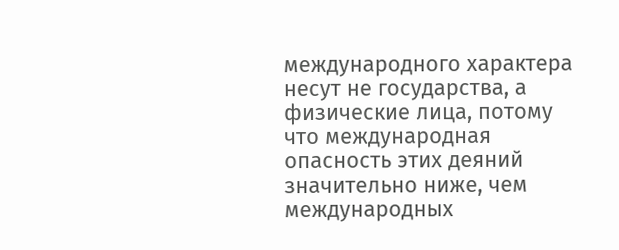международного характера несут не государства, а физические лица, потому что международная опасность этих деяний значительно ниже, чем международных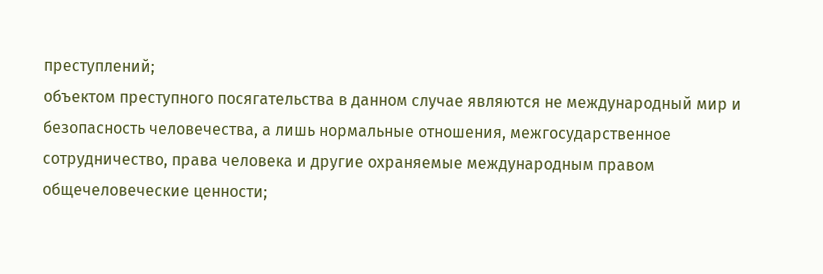преступлений;
объектом преступного посягательства в данном случае являются не международный мир и безопасность человечества, а лишь нормальные отношения, межгосударственное сотрудничество, права человека и другие охраняемые международным правом общечеловеческие ценности;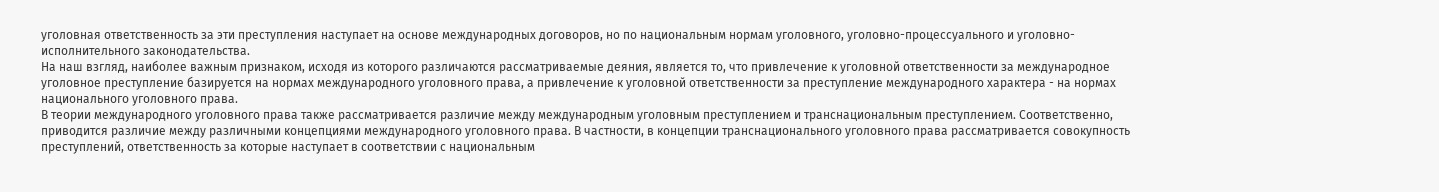уголовная ответственность за эти преступления наступает на основе международных договоров, но по национальным нормам уголовного, уголовно-процессуального и уголовно-исполнительного законодательства.
На наш взгляд, наиболее важным признаком, исходя из которого различаются рассматриваемые деяния, является то, что привлечение к уголовной ответственности за международное уголовное преступление базируется на нормах международного уголовного права, а привлечение к уголовной ответственности за преступление международного характера - на нормах национального уголовного права.
В теории международного уголовного права также рассматривается различие между международным уголовным преступлением и транснациональным преступлением. Соответственно, приводится различие между различными концепциями международного уголовного права. В частности, в концепции транснационального уголовного права рассматривается совокупность преступлений, ответственность за которые наступает в соответствии с национальным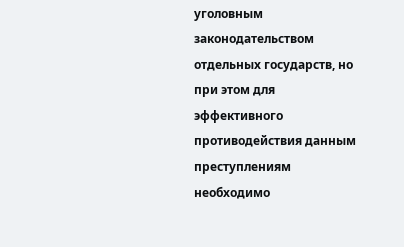уголовным законодательством отдельных государств, но при этом для эффективного противодействия данным преступлениям необходимо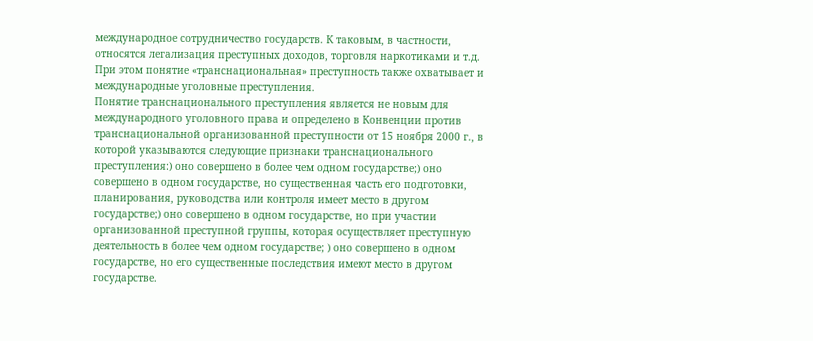международное сотрудничество государств. К таковым, в частности, относятся легализация преступных доходов, торговля наркотиками и т.д. При этом понятие «транснациональная» преступность также охватывает и международные уголовные преступления.
Понятие транснационального преступления является не новым для международного уголовного права и определено в Конвенции против транснациональной организованной преступности от 15 ноября 2000 г., в которой указываются следующие признаки транснационального преступления:) оно совершено в более чем одном государстве;) оно совершено в одном государстве, но существенная часть его подготовки, планирования, руководства или контроля имеет место в другом государстве;) оно совершено в одном государстве, но при участии организованной преступной группы, которая осуществляет преступную деятельность в более чем одном государстве; ) оно совершено в одном государстве, но его существенные последствия имеют место в другом государстве.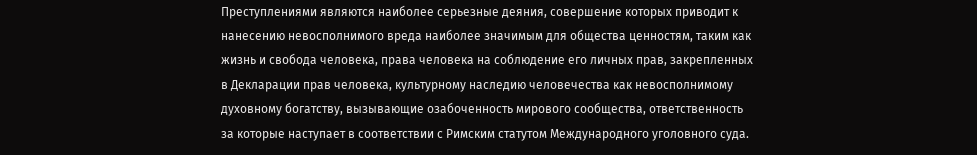Преступлениями являются наиболее серьезные деяния, совершение которых приводит к нанесению невосполнимого вреда наиболее значимым для общества ценностям, таким как жизнь и свобода человека, права человека на соблюдение его личных прав, закрепленных в Декларации прав человека, культурному наследию человечества как невосполнимому духовному богатству, вызывающие озабоченность мирового сообщества, ответственность за которые наступает в соответствии с Римским статутом Международного уголовного суда.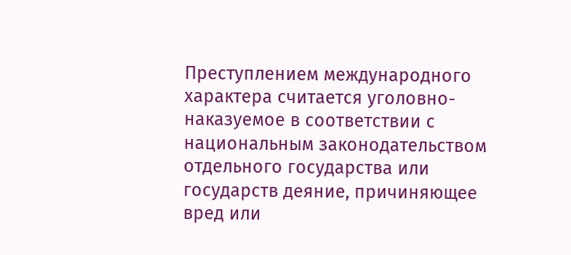Преступлением международного характера считается уголовно-наказуемое в соответствии с национальным законодательством отдельного государства или государств деяние, причиняющее вред или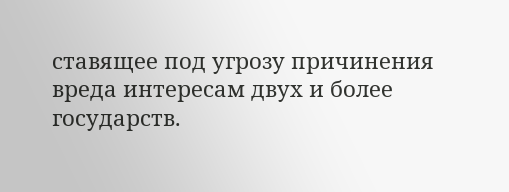ставящее под угрозу причинения вреда интересам двух и более государств.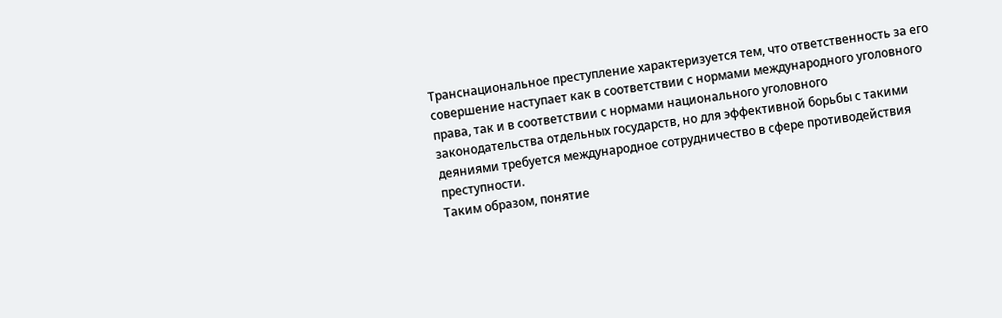Транснациональное преступление характеризуется тем, что ответственность за его совершение наступает как в соответствии с нормами международного уголовного права, так и в соответствии с нормами национального уголовного законодательства отдельных государств, но для эффективной борьбы с такими деяниями требуется международное сотрудничество в сфере противодействия преступности.
Таким образом, понятие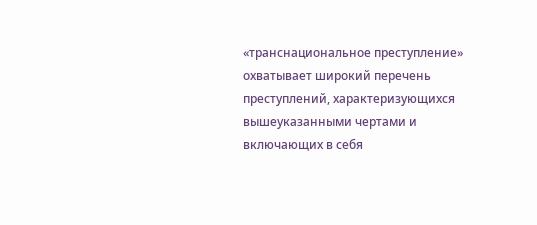«транснациональное преступление» охватывает широкий перечень преступлений, характеризующихся вышеуказанными чертами и включающих в себя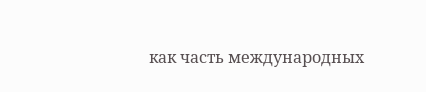как часть международных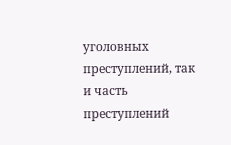уголовных преступлений, так и часть преступлений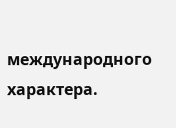международного характера.